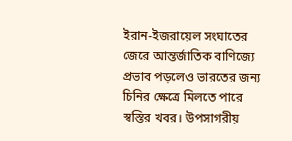ইরান-ইজরায়েল সংঘাতের জেরে আন্তর্জাতিক বাণিজ্যে প্রভাব পড়লেও ভারতের জন্য চিনির ক্ষেত্রে মিলতে পারে স্বস্তির খবর। উপসাগরীয়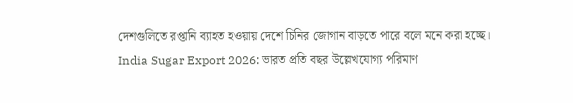দেশগুলিতে রপ্তানি ব্যাহত হওয়ায় দেশে চিনির জোগান বাড়তে পারে বলে মনে করা হচ্ছে।
India Sugar Export 2026: ভারত প্রতি বছর উল্লেখযোগ্য পরিমাণ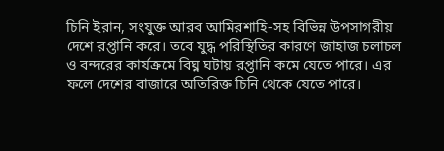চিনি ইরান, সংযুক্ত আরব আমিরশাহি-সহ বিভিন্ন উপসাগরীয় দেশে রপ্তানি করে। তবে যুদ্ধ পরিস্থিতির কারণে জাহাজ চলাচল ও বন্দরের কার্যক্রমে বিঘ্ন ঘটায় রপ্তানি কমে যেতে পারে। এর ফলে দেশের বাজারে অতিরিক্ত চিনি থেকে যেতে পারে।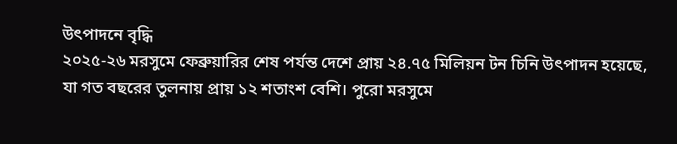উৎপাদনে বৃদ্ধি
২০২৫-২৬ মরসুমে ফেব্রুয়ারির শেষ পর্যন্ত দেশে প্রায় ২৪.৭৫ মিলিয়ন টন চিনি উৎপাদন হয়েছে, যা গত বছরের তুলনায় প্রায় ১২ শতাংশ বেশি। পুরো মরসুমে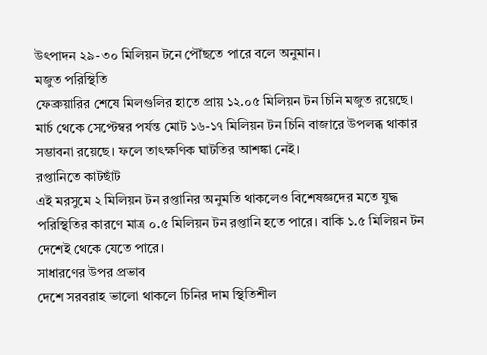উৎপাদন ২৯-৩০ মিলিয়ন টনে পৌঁছতে পারে বলে অনুমান।
মজুত পরিস্থিতি
ফেব্রুয়ারির শেষে মিলগুলির হাতে প্রায় ১২.০৫ মিলিয়ন টন চিনি মজুত রয়েছে। মার্চ থেকে সেপ্টেম্বর পর্যন্ত মোট ১৬-১৭ মিলিয়ন টন চিনি বাজারে উপলব্ধ থাকার সম্ভাবনা রয়েছে। ফলে তাৎক্ষণিক ঘাটতির আশঙ্কা নেই।
রপ্তানিতে কাটছাঁট
এই মরসুমে ২ মিলিয়ন টন রপ্তানির অনুমতি থাকলেও বিশেষজ্ঞদের মতে যুদ্ধ পরিস্থিতির কারণে মাত্র ০.৫ মিলিয়ন টন রপ্তানি হতে পারে। বাকি ১.৫ মিলিয়ন টন দেশেই থেকে যেতে পারে।
সাধারণের উপর প্রভাব
দেশে সরবরাহ ভালো থাকলে চিনির দাম স্থিতিশীল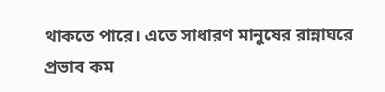থাকতে পারে। এতে সাধারণ মানুষের রান্নাঘরে প্রভাব কম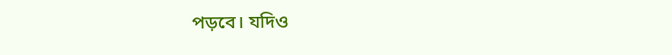পড়বে। যদিও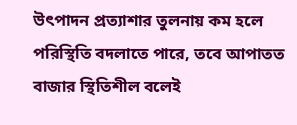উৎপাদন প্রত্যাশার তুলনায় কম হলে পরিস্থিতি বদলাতে পারে, তবে আপাতত বাজার স্থিতিশীল বলেই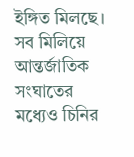ইঙ্গিত মিলছে।
সব মিলিয়ে আন্তর্জাতিক সংঘাতের মধ্যেও চিনির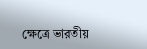ক্ষেত্রে ভারতীয়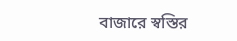বাজারে স্বস্তির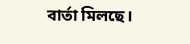বার্তা মিলছে।